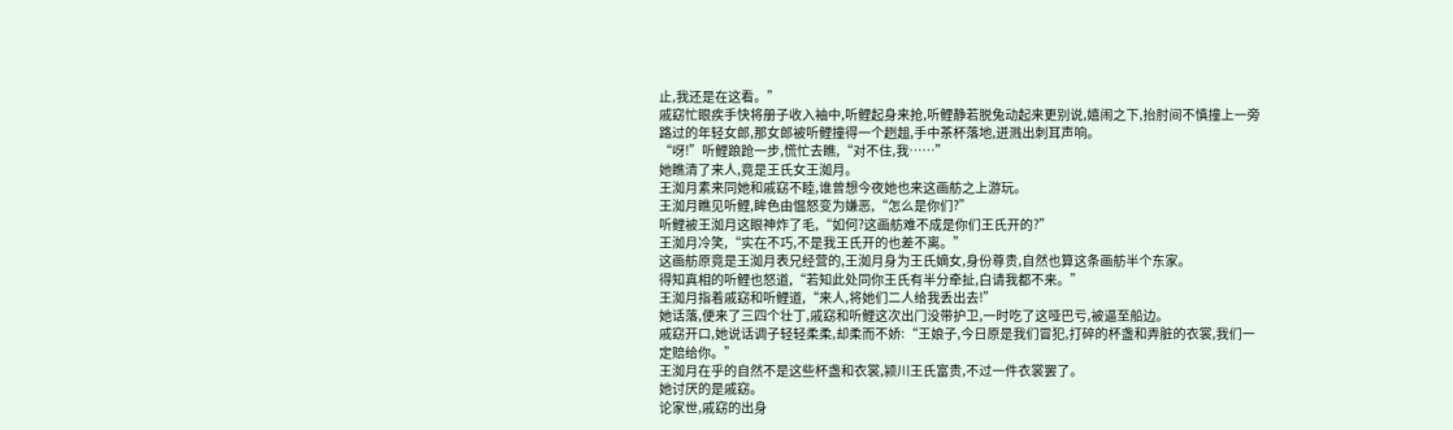止,我还是在这看。”
戚窈忙眼疾手快将册子收入袖中,听鲤起身来抢,听鲤静若脱兔动起来更别说,嬉闹之下,抬肘间不慎撞上一旁路过的年轻女郎,那女郎被听鲤撞得一个趔趄,手中茶杯落地,迸溅出刺耳声响。
“呀!”听鲤踉跄一步,慌忙去瞧,“对不住,我……”
她瞧清了来人,竟是王氏女王洳月。
王洳月素来同她和戚窈不睦,谁曾想今夜她也来这画舫之上游玩。
王洳月瞧见听鲤,眸色由愠怒变为嫌恶,“怎么是你们?”
听鲤被王洳月这眼神炸了毛,“如何?这画舫难不成是你们王氏开的?”
王洳月冷笑,“实在不巧,不是我王氏开的也差不离。”
这画舫原竟是王洳月表兄经营的,王洳月身为王氏嫡女,身份尊贵,自然也算这条画舫半个东家。
得知真相的听鲤也怒道,“若知此处同你王氏有半分牵扯,白请我都不来。”
王洳月指着戚窈和听鲤道,“来人,将她们二人给我丢出去!”
她话落,便来了三四个壮丁,戚窈和听鲤这次出门没带护卫,一时吃了这哑巴亏,被逼至船边。
戚窈开口,她说话调子轻轻柔柔,却柔而不娇:“王娘子,今日原是我们冒犯,打碎的杯盏和弄脏的衣裳,我们一定赔给你。”
王洳月在乎的自然不是这些杯盏和衣裳,颍川王氏富贵,不过一件衣裳罢了。
她讨厌的是戚窈。
论家世,戚窈的出身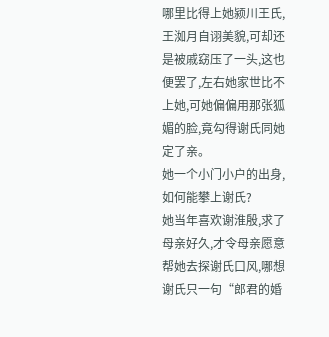哪里比得上她颍川王氏,王洳月自诩美貌,可却还是被戚窈压了一头,这也便罢了,左右她家世比不上她,可她偏偏用那张狐媚的脸,竟勾得谢氏同她定了亲。
她一个小门小户的出身,如何能攀上谢氏?
她当年喜欢谢淮殷,求了母亲好久,才令母亲愿意帮她去探谢氏口风,哪想谢氏只一句“郎君的婚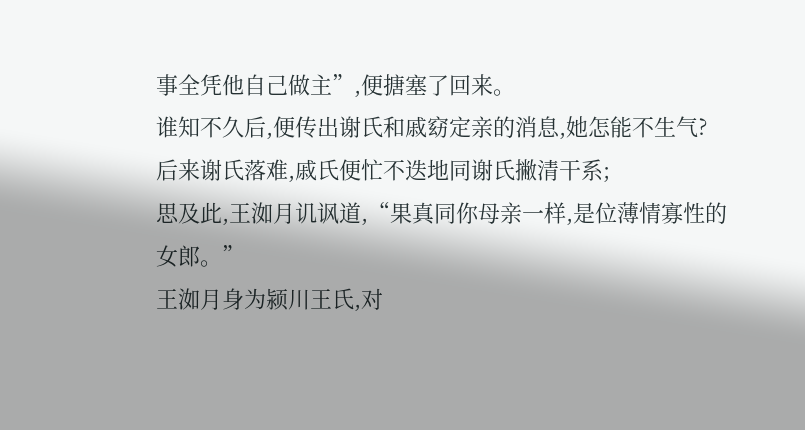事全凭他自己做主”,便搪塞了回来。
谁知不久后,便传出谢氏和戚窈定亲的消息,她怎能不生气?
后来谢氏落难,戚氏便忙不迭地同谢氏撇清干系;
思及此,王洳月讥讽道,“果真同你母亲一样,是位薄情寡性的女郎。”
王洳月身为颍川王氏,对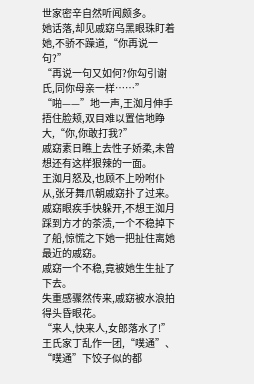世家密辛自然听闻颇多。
她话落,却见戚窈乌黑眼珠盯着她,不骄不躁道,“你再说一句?”
“再说一句又如何?你勾引谢氏,同你母亲一样……”
“啪——”地一声,王洳月伸手捂住脸颊,双目难以置信地睁大,“你,你敢打我?”
戚窈素日瞧上去性子娇柔,未曾想还有这样狠辣的一面。
王洳月怒及,也顾不上吩咐仆从,张牙舞爪朝戚窈扑了过来。
戚窈眼疾手快躲开,不想王洳月踩到方才的茶渍,一个不稳掉下了船,惊慌之下她一把扯住离她最近的戚窈。
戚窈一个不稳,竟被她生生扯了下去。
失重感骤然传来,戚窈被水浪拍得头昏眼花。
“来人,快来人,女郎落水了!”
王氏家丁乱作一团,“噗通”、“噗通”下饺子似的都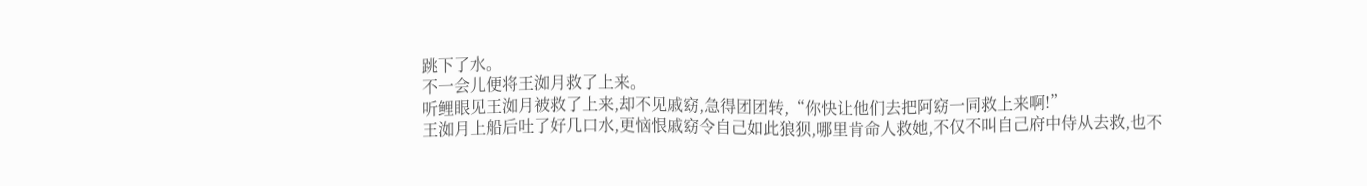跳下了水。
不一会儿便将王洳月救了上来。
听鲤眼见王洳月被救了上来,却不见戚窈,急得团团转,“你快让他们去把阿窈一同救上来啊!”
王洳月上船后吐了好几口水,更恼恨戚窈令自己如此狼狈,哪里肯命人救她,不仅不叫自己府中侍从去救,也不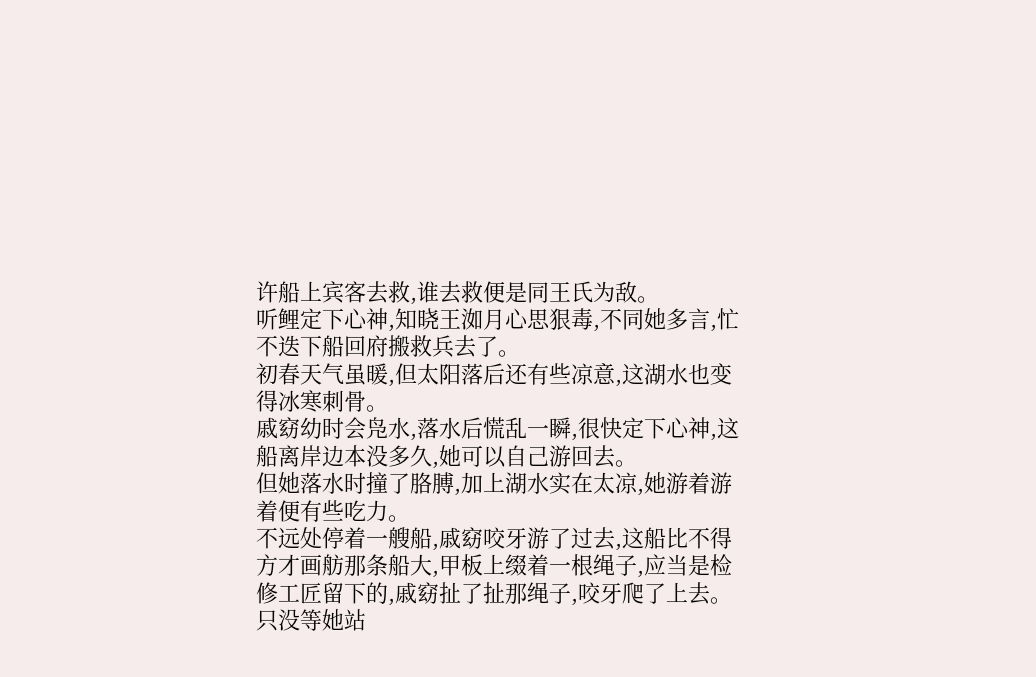许船上宾客去救,谁去救便是同王氏为敌。
听鲤定下心神,知晓王洳月心思狠毒,不同她多言,忙不迭下船回府搬救兵去了。
初春天气虽暖,但太阳落后还有些凉意,这湖水也变得冰寒刺骨。
戚窈幼时会凫水,落水后慌乱一瞬,很快定下心神,这船离岸边本没多久,她可以自己游回去。
但她落水时撞了胳膊,加上湖水实在太凉,她游着游着便有些吃力。
不远处停着一艘船,戚窈咬牙游了过去,这船比不得方才画舫那条船大,甲板上缀着一根绳子,应当是检修工匠留下的,戚窈扯了扯那绳子,咬牙爬了上去。
只没等她站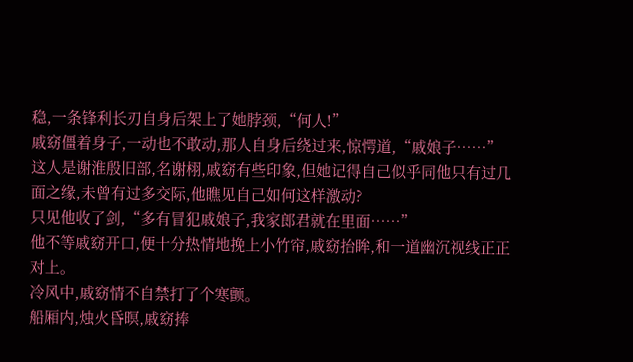稳,一条锋利长刃自身后架上了她脖颈,“何人!”
戚窈僵着身子,一动也不敢动,那人自身后绕过来,惊愕道,“戚娘子……”
这人是谢淮殷旧部,名谢栩,戚窈有些印象,但她记得自己似乎同他只有过几面之缘,未曾有过多交际,他瞧见自己如何这样激动?
只见他收了剑,“多有冒犯戚娘子,我家郎君就在里面……”
他不等戚窈开口,便十分热情地挽上小竹帘,戚窈抬眸,和一道幽沉视线正正对上。
冷风中,戚窈情不自禁打了个寒颤。
船厢内,烛火昏暝,戚窈捧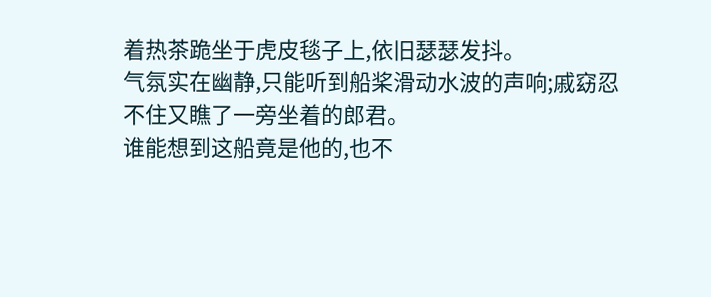着热茶跪坐于虎皮毯子上,依旧瑟瑟发抖。
气氛实在幽静,只能听到船桨滑动水波的声响;戚窈忍不住又瞧了一旁坐着的郎君。
谁能想到这船竟是他的,也不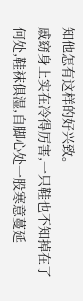知他怎有这样的好兴致。
戚窈身上实在冷得厉害,一只鞋也不知掉在了何处,鞋袜俱湿,自脚心处一股寒意蔓延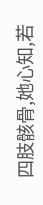四肢骸骨,她心知,若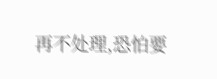再不处理,恐怕要